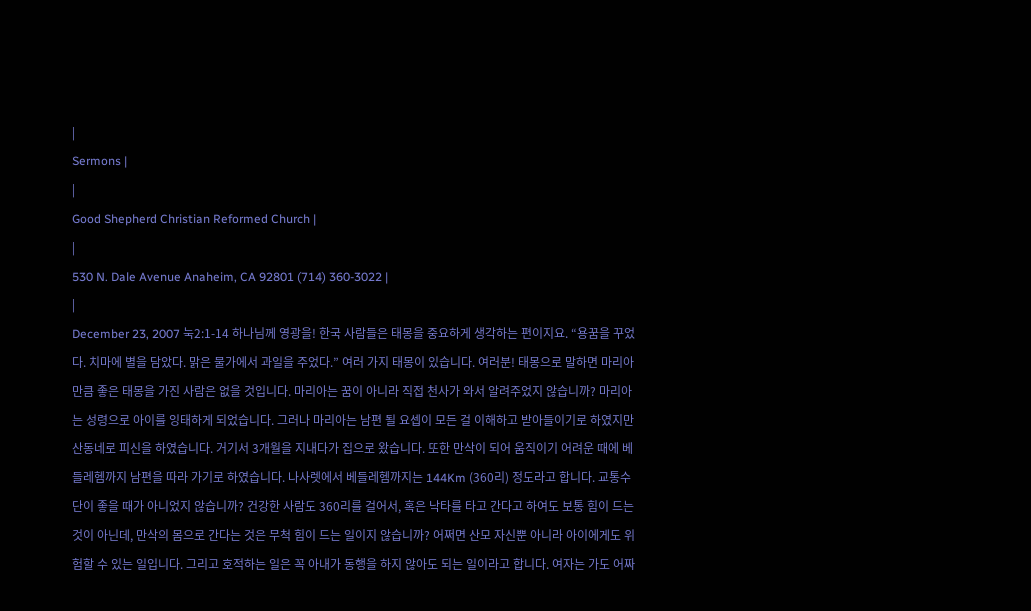|
Sermons |
|
Good Shepherd Christian Reformed Church |
|
530 N. Dale Avenue Anaheim, CA 92801 (714) 360-3022 |
|
December 23, 2007 눅2:1-14 하나님께 영광을! 한국 사람들은 태몽을 중요하게 생각하는 편이지요. “용꿈을 꾸었다. 치마에 별을 담았다. 맑은 물가에서 과일을 주었다.” 여러 가지 태몽이 있습니다. 여러분! 태몽으로 말하면 마리아만큼 좋은 태몽을 가진 사람은 없을 것입니다. 마리아는 꿈이 아니라 직접 천사가 와서 알려주었지 않습니까? 마리아는 성령으로 아이를 잉태하게 되었습니다. 그러나 마리아는 남편 될 요셉이 모든 걸 이해하고 받아들이기로 하였지만 산동네로 피신을 하였습니다. 거기서 3개월을 지내다가 집으로 왔습니다. 또한 만삭이 되어 움직이기 어려운 때에 베들레헴까지 남편을 따라 가기로 하였습니다. 나사렛에서 베들레헴까지는 144Km (360리) 정도라고 합니다. 교통수단이 좋을 때가 아니었지 않습니까? 건강한 사람도 360리를 걸어서, 혹은 낙타를 타고 간다고 하여도 보통 힘이 드는 것이 아닌데, 만삭의 몸으로 간다는 것은 무척 힘이 드는 일이지 않습니까? 어쩌면 산모 자신뿐 아니라 아이에게도 위험할 수 있는 일입니다. 그리고 호적하는 일은 꼭 아내가 동행을 하지 않아도 되는 일이라고 합니다. 여자는 가도 어짜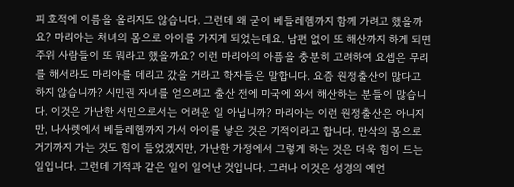피 호적에 이름을 올리지도 않습니다. 그런데 왜 굳이 베들레헴까지 함께 가려고 했을까요? 마리아는 처녀의 몸으로 아이를 가지게 되었는데요. 남편 없이 또 해산까지 하게 되면 주위 사람들이 또 뭐라고 했을까요? 이런 마리아의 아픔을 충분히 고려하여 요셉은 무리를 해서라도 마리아를 데리고 갔을 거라고 학자들은 말합니다. 요즘 원정출산이 많다고 하지 않습니까? 시민권 자녀를 얻으려고 출산 전에 미국에 와서 해산하는 분들이 많습니다. 이것은 가난한 서민으로서는 어려운 일 아닙니까? 마리아는 이런 원정출산은 아니지만, 나사렛에서 베들레헴까지 가서 아이를 낳은 것은 기적이라고 합니다. 만삭의 몸으로 거기까지 가는 것도 힘이 들었겠지만, 가난한 가정에서 그렇게 하는 것은 더욱 힘이 드는 일입니다. 그런데 기적과 같은 일이 일어난 것입니다. 그러나 이것은 성경의 예언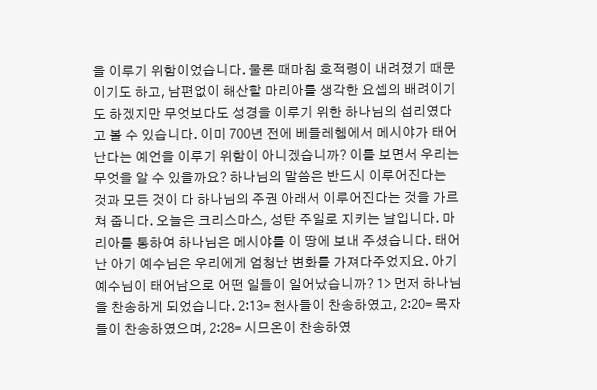을 이루기 위함이었습니다. 물론 때마침 호적령이 내려졌기 때문이기도 하고, 남편없이 해산할 마리아를 생각한 요셉의 배려이기도 하겠지만 무엇보다도 성경을 이루기 위한 하나님의 섭리였다고 볼 수 있습니다. 이미 700년 전에 베들레헴에서 메시야가 태어난다는 예언을 이루기 위함이 아니겠습니까? 이를 보면서 우리는 무엇을 알 수 있을까요? 하나님의 말씀은 반드시 이루어진다는 것과 모든 것이 다 하나님의 주권 아래서 이루어진다는 것을 가르쳐 줍니다. 오늘은 크리스마스, 성탄 주일로 지키는 날입니다. 마리아를 통하여 하나님은 메시야를 이 땅에 보내 주셨습니다. 태어난 아기 예수님은 우리에게 엄청난 변화를 가져다주었지요. 아기 예수님이 태어남으로 어떤 일들이 일어났습니까? 1> 먼저 하나님을 찬송하게 되었습니다. 2:13= 천사들이 찬송하였고, 2:20= 목자들이 찬송하였으며, 2:28= 시므온이 찬송하였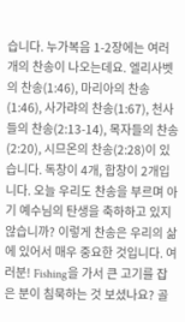습니다. 누가복음 1-2장에는 여러 개의 찬송이 나오는데요. 엘리사벳의 찬송(1:46), 마리아의 찬송(1:46), 사가랴의 찬송(1:67), 천사들의 찬송(2:13-14), 목자들의 찬송(2:20), 시므온의 찬송(2:28)이 있습니다. 독창이 4개, 합창이 2개입니다. 오늘 우리도 찬송을 부르며 아기 예수님의 탄생을 축하하고 있지 않습니까? 이렇게 찬송은 우리의 삶에 있어서 매우 중요한 것입니다. 여러분! Fishing을 가서 큰 고기를 잡은 분이 침묵하는 것 보셨나요? 골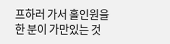프하러 가서 홀인원을 한 분이 가만있는 것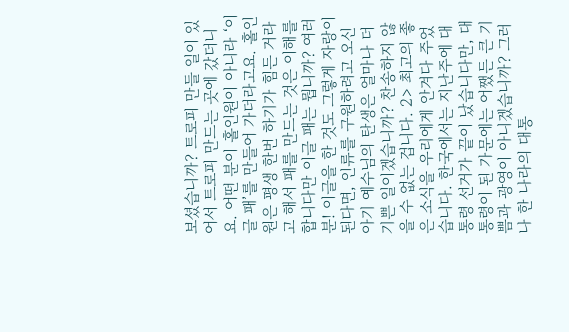보셨습니까? 트로피 만들 일이 있어서 트로피 만드는 곳에 갔더니요. 어떤 분이 홀인원이 아니라 ‘이글 패’를 만들어 가더라고요. 홀인원은 평생 한번 하기가 힘든 거라고 해서 패를 만드는 것은 이해를 합니다만 이글 패는 뭡니까? 여러분! 이글을 한 것도 그렇게 자랑이 된다면, 인류를 구원하려고 오신 아기 예수님의 탄생은 얼마나 더 기쁜 일이겠습니까? 찬송하지 않을 수 없는 겁니다. 2> 최고의 좋은 소식을 우리에게 안겨다 주었습니다. 한국에서는 지난주에 대통령 선거가 끝이 났습니다만, 대통령이 된 가문에는 어쨌든 큰 기쁨과 광영이 아니겠습니까? 그러나 한 나라의 대통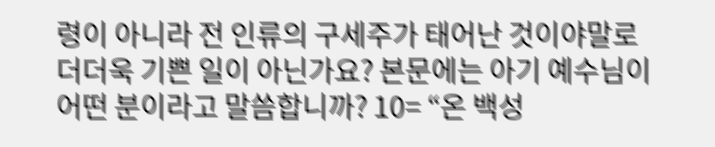령이 아니라 전 인류의 구세주가 태어난 것이야말로 더더욱 기쁜 일이 아닌가요? 본문에는 아기 예수님이 어떤 분이라고 말씀합니까? 10= “온 백성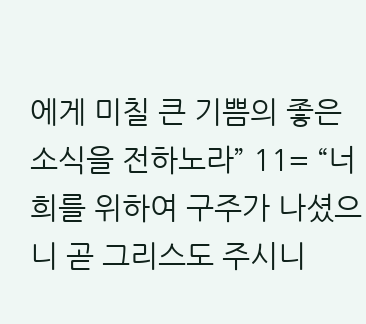에게 미칠 큰 기쁨의 좋은 소식을 전하노라” 11= “너희를 위하여 구주가 나셨으니 곧 그리스도 주시니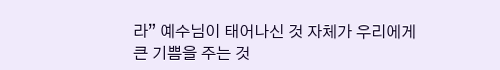라” 예수님이 태어나신 것 자체가 우리에게 큰 기쁨을 주는 것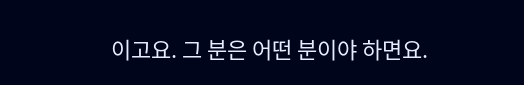이고요. 그 분은 어떤 분이야 하면요.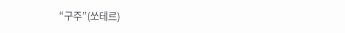“구주”(쏘테르)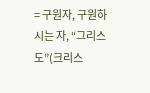= 구원자, 구원하시는 자, “그리스도”(크리스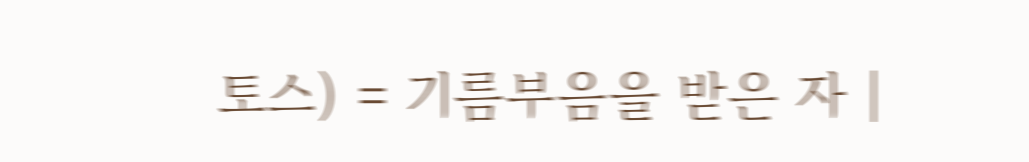토스) = 기름부음을 받은 자 |